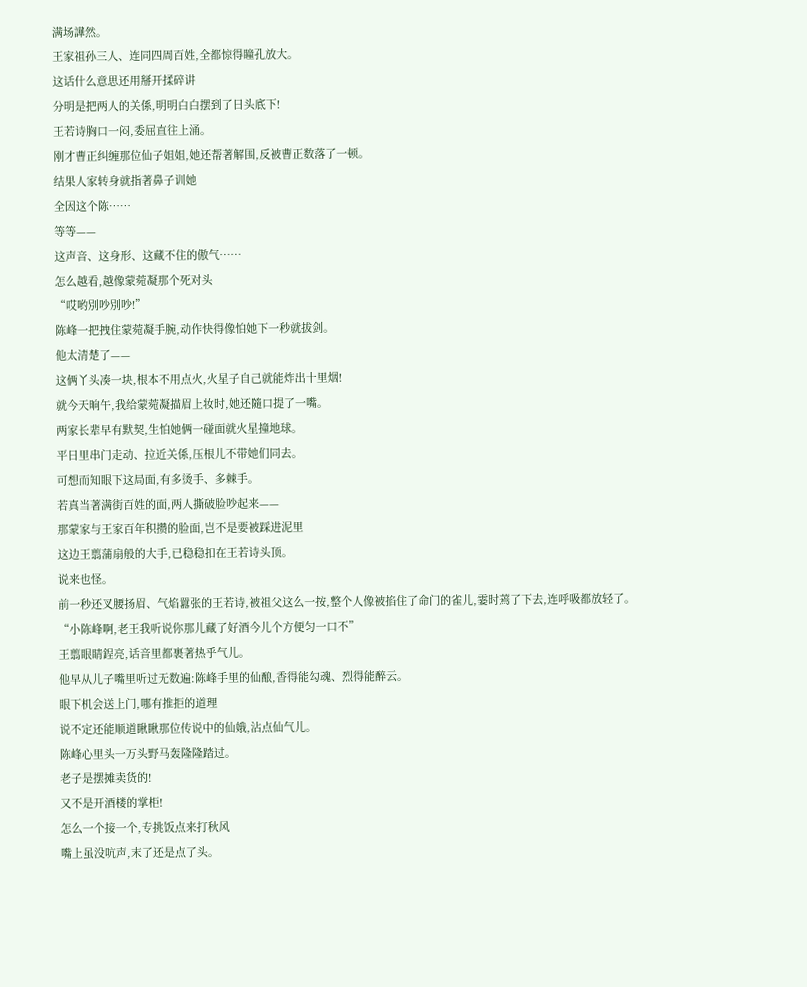满场譁然。
王家祖孙三人、连同四周百姓,全都惊得瞳孔放大。
这话什么意思还用掰开揉碎讲
分明是把两人的关係,明明白白摆到了日头底下!
王若诗胸口一闷,委屈直往上涌。
刚才曹正纠缠那位仙子姐姐,她还帮著解围,反被曹正数落了一顿。
结果人家转身就指著鼻子训她
全因这个陈……
等等——
这声音、这身形、这藏不住的傲气……
怎么越看,越像蒙菀凝那个死对头
“哎哟別吵別吵!”
陈峰一把拽住蒙菀凝手腕,动作快得像怕她下一秒就拔剑。
他太清楚了——
这俩丫头凑一块,根本不用点火,火星子自己就能炸出十里烟!
就今天晌午,我给蒙菀凝描眉上妆时,她还隨口提了一嘴。
两家长辈早有默契,生怕她俩一碰面就火星撞地球。
平日里串门走动、拉近关係,压根儿不带她们同去。
可想而知眼下这局面,有多烫手、多棘手。
若真当著满街百姓的面,两人撕破脸吵起来——
那蒙家与王家百年积攒的脸面,岂不是要被踩进泥里
这边王翦蒲扇般的大手,已稳稳扣在王若诗头顶。
说来也怪。
前一秒还叉腰扬眉、气焰囂张的王若诗,被祖父这么一按,整个人像被掐住了命门的雀儿,霎时蔫了下去,连呼吸都放轻了。
“小陈峰啊,老王我听说你那儿藏了好酒今儿个方便匀一口不”
王翦眼睛鋥亮,话音里都裹著热乎气儿。
他早从儿子嘴里听过无数遍:陈峰手里的仙酿,香得能勾魂、烈得能醉云。
眼下机会送上门,哪有推拒的道理
说不定还能顺道瞅瞅那位传说中的仙娥,沾点仙气儿。
陈峰心里头一万头野马轰隆隆踏过。
老子是摆摊卖货的!
又不是开酒楼的掌柜!
怎么一个接一个,专挑饭点来打秋风
嘴上虽没吭声,末了还是点了头。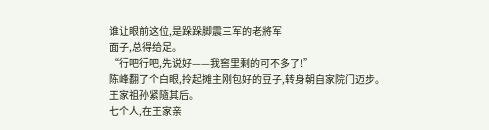谁让眼前这位,是跺跺脚震三军的老將军
面子,总得给足。
“行吧行吧,先说好——我窖里剩的可不多了!”
陈峰翻了个白眼,拎起摊主刚包好的豆子,转身朝自家院门迈步。
王家祖孙紧隨其后。
七个人,在王家亲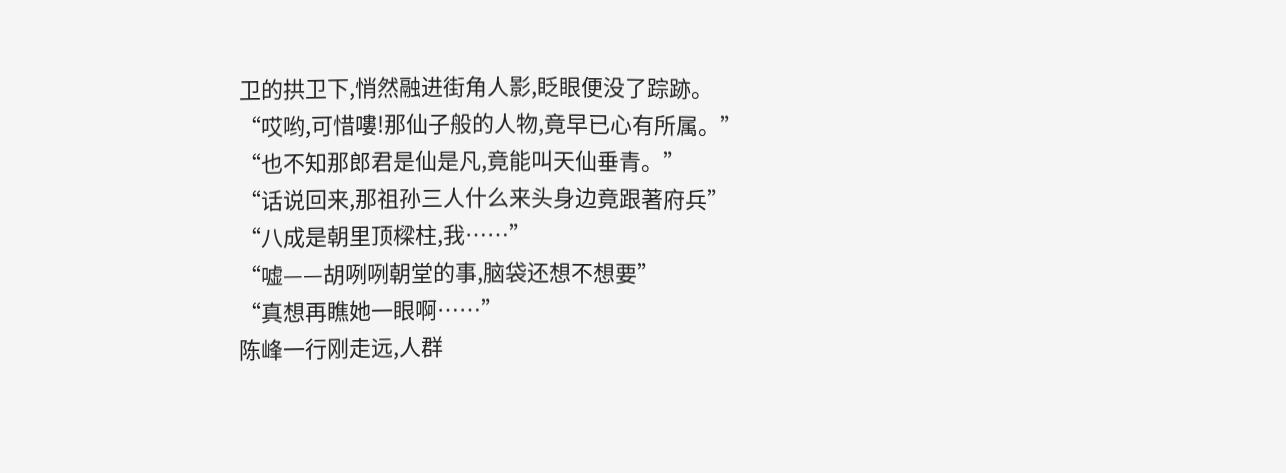卫的拱卫下,悄然融进街角人影,眨眼便没了踪跡。
“哎哟,可惜嘍!那仙子般的人物,竟早已心有所属。”
“也不知那郎君是仙是凡,竟能叫天仙垂青。”
“话说回来,那祖孙三人什么来头身边竟跟著府兵”
“八成是朝里顶樑柱,我……”
“嘘——胡咧咧朝堂的事,脑袋还想不想要”
“真想再瞧她一眼啊……”
陈峰一行刚走远,人群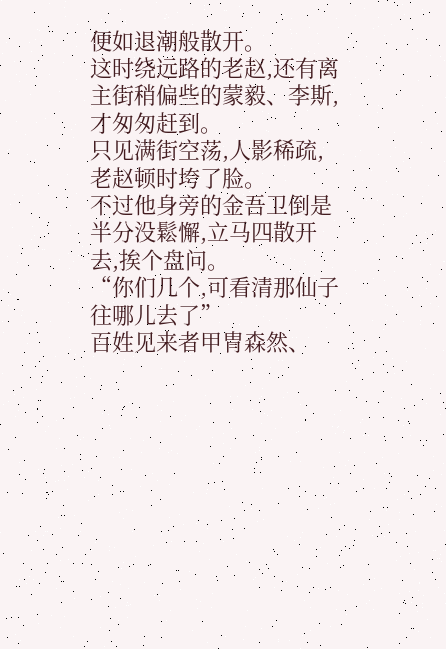便如退潮般散开。
这时绕远路的老赵,还有离主街稍偏些的蒙毅、李斯,才匆匆赶到。
只见满街空荡,人影稀疏,老赵顿时垮了脸。
不过他身旁的金吾卫倒是半分没鬆懈,立马四散开去,挨个盘问。
“你们几个,可看清那仙子往哪儿去了”
百姓见来者甲冑森然、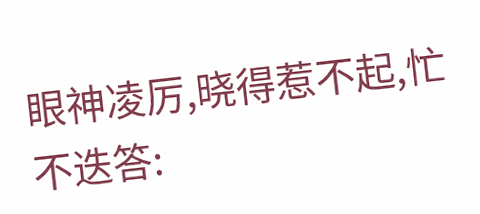眼神凌厉,晓得惹不起,忙不迭答: